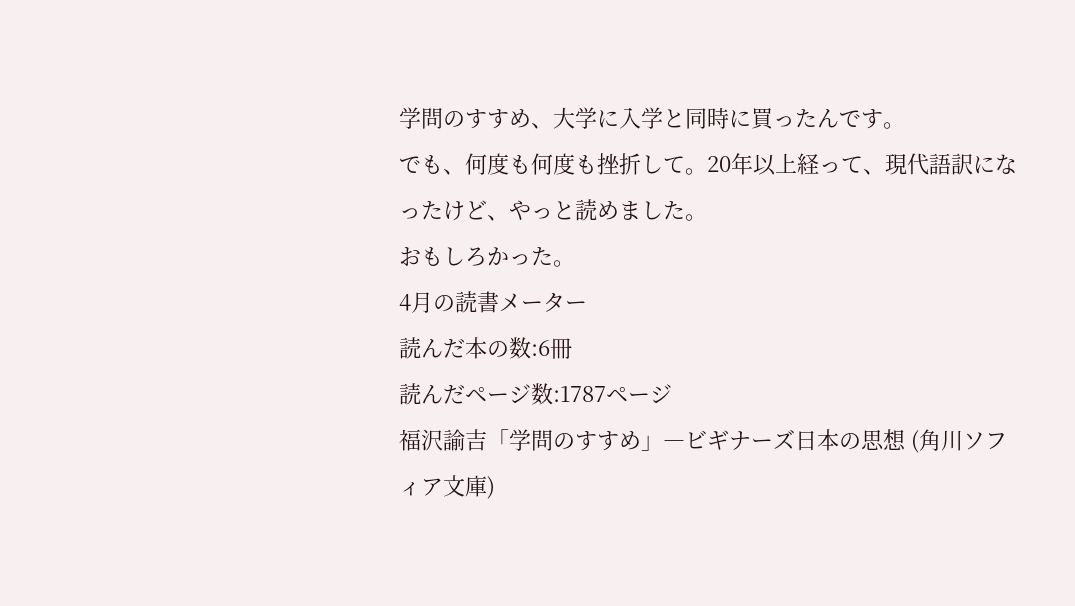学問のすすめ、大学に入学と同時に買ったんです。
でも、何度も何度も挫折して。20年以上経って、現代語訳になったけど、やっと読めました。
おもしろかった。
4月の読書メーター
読んだ本の数:6冊
読んだページ数:1787ページ
福沢諭吉「学問のすすめ」―ビギナーズ日本の思想 (角川ソフィア文庫)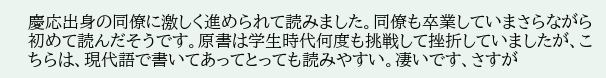慶応出身の同僚に激しく進められて読みました。同僚も卒業していまさらながら初めて読んだそうです。原書は学生時代何度も挑戦して挫折していましたが、こちらは、現代語で書いてあってとっても読みやすい。凄いです、さすが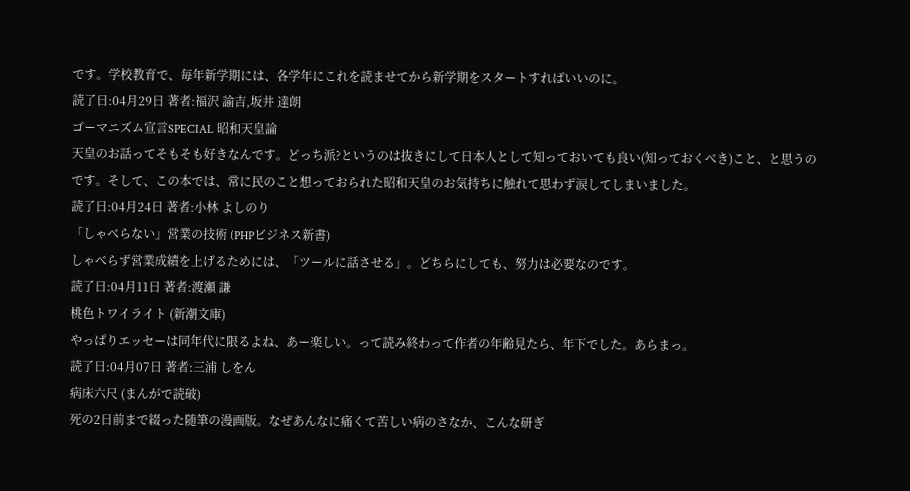です。学校教育で、毎年新学期には、各学年にこれを読ませてから新学期をスタートすればいいのに。
読了日:04月29日 著者:福沢 諭吉,坂井 達朗
ゴーマニズム宣言SPECIAL 昭和天皇論
天皇のお話ってそもそも好きなんです。どっち派?というのは抜きにして日本人として知っておいても良い(知っておくべき)こと、と思うのです。そして、この本では、常に民のこと想っておられた昭和天皇のお気持ちに触れて思わず涙してしまいました。
読了日:04月24日 著者:小林 よしのり
「しゃべらない」営業の技術 (PHPビジネス新書)
しゃべらず営業成績を上げるためには、「ツールに話させる」。どちらにしても、努力は必要なのです。
読了日:04月11日 著者:渡瀬 謙
桃色トワイライト (新潮文庫)
やっぱりエッセーは同年代に限るよね、あー楽しい。って読み終わって作者の年齢見たら、年下でした。あらまっ。
読了日:04月07日 著者:三浦 しをん
病床六尺 (まんがで読破)
死の2日前まで綴った随筆の漫画版。なぜあんなに痛くて苦しい病のさなか、こんな研ぎ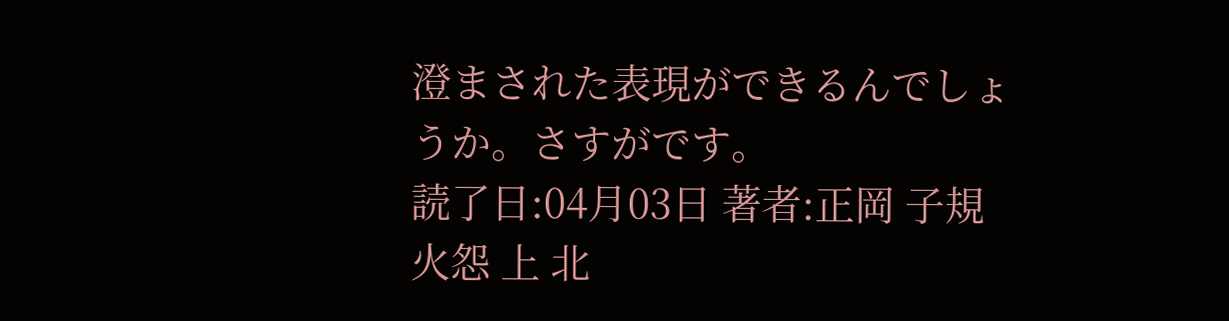澄まされた表現ができるんでしょうか。さすがです。
読了日:04月03日 著者:正岡 子規
火怨 上 北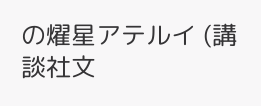の燿星アテルイ (講談社文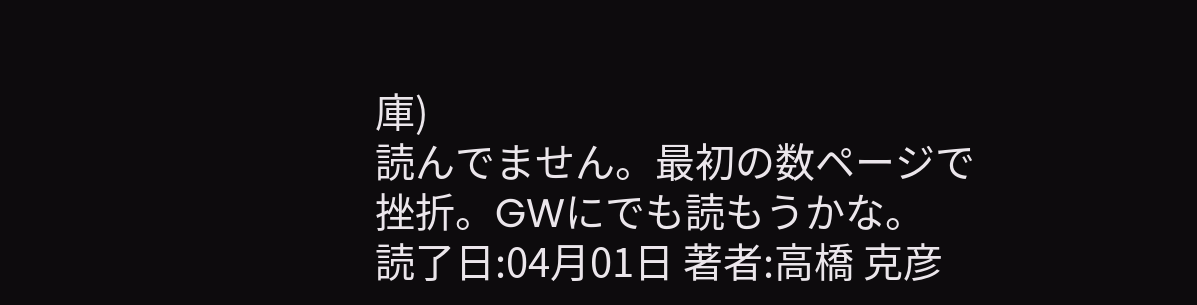庫)
読んでません。最初の数ページで挫折。GWにでも読もうかな。
読了日:04月01日 著者:高橋 克彦